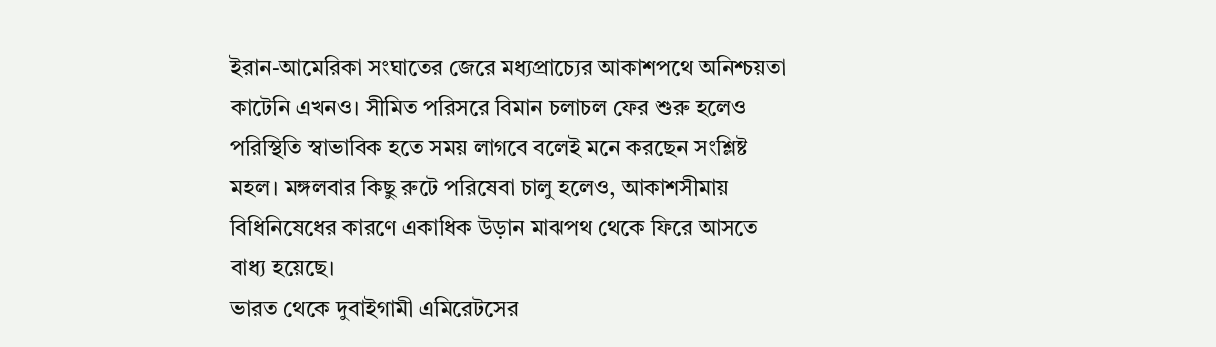ইরান-আমেরিকা সংঘাতের জেরে মধ্যপ্রাচ্যের আকাশপথে অনিশ্চয়তা কাটেনি এখনও। সীমিত পরিসরে বিমান চলাচল ফের শুরু হলেও পরিস্থিতি স্বাভাবিক হতে সময় লাগবে বলেই মনে করছেন সংশ্লিষ্ট মহল। মঙ্গলবার কিছু রুটে পরিষেবা চালু হলেও, আকাশসীমায় বিধিনিষেধের কারণে একাধিক উড়ান মাঝপথ থেকে ফিরে আসতে বাধ্য হয়েছে।
ভারত থেকে দুবাইগামী এমিরেটসের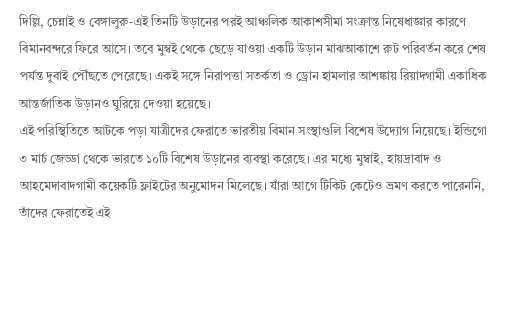দিল্লি, চেন্নাই ও বেঙ্গালুরু-এই তিনটি উড়ানের পরই আঞ্চলিক আকাশসীমা সংক্রান্ত নিষেধাজ্ঞার কারণে বিমানবন্দরে ফিরে আসে। তবে মুম্বই থেকে ছেড়ে যাওয়া একটি উড়ান মাঝআকাশে রুট পরিবর্তন করে শেষ পর্যন্ত দুবাই পৌঁছতে পেরেছে। একই সঙ্গে নিরাপত্তা সতর্কতা ও ড্রোন হামলার আশঙ্কায় রিয়াদগামী একাধিক আন্তর্জাতিক উড়ানও ঘুরিয়ে দেওয়া হয়েছে।
এই পরিস্থিতিতে আটকে পড়া যাত্রীদের ফেরাতে ভারতীয় বিমান সংস্থাগুলি বিশেষ উদ্যোগ নিয়েছে। ইন্ডিগো ৩ মার্চ জেড্ডা থেকে ভারতে ১০টি বিশেষ উড়ানের ব্যবস্থা করেছে। এর মধ্যে মুম্বাই, হায়দ্রাবাদ ও আহমেদাবাদগামী কয়েকটি ফ্লাইটের অনুমোদন মিলেছে। যাঁরা আগে টিকিট কেটেও ভ্রমণ করতে পারেননি, তাঁদের ফেরাতেই এই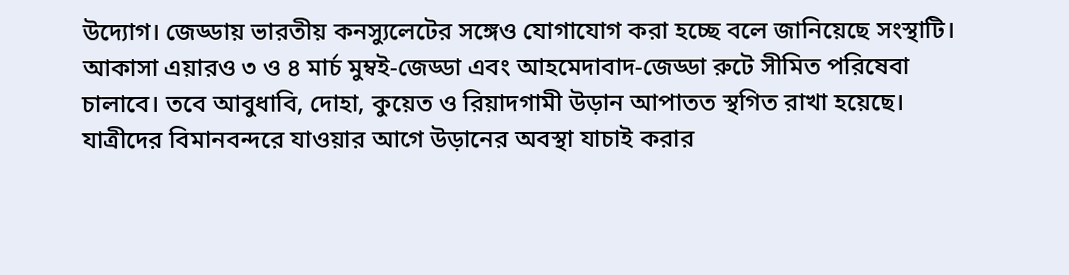উদ্যোগ। জেড্ডায় ভারতীয় কনস্যুলেটের সঙ্গেও যোগাযোগ করা হচ্ছে বলে জানিয়েছে সংস্থাটি।
আকাসা এয়ারও ৩ ও ৪ মার্চ মুম্বই-জেড্ডা এবং আহমেদাবাদ-জেড্ডা রুটে সীমিত পরিষেবা চালাবে। তবে আবুধাবি, দোহা, কুয়েত ও রিয়াদগামী উড়ান আপাতত স্থগিত রাখা হয়েছে। যাত্রীদের বিমানবন্দরে যাওয়ার আগে উড়ানের অবস্থা যাচাই করার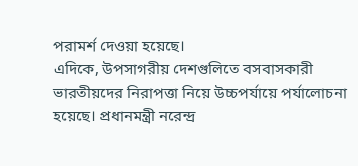পরামর্শ দেওয়া হয়েছে।
এদিকে, উপসাগরীয় দেশগুলিতে বসবাসকারী ভারতীয়দের নিরাপত্তা নিয়ে উচ্চপর্যায়ে পর্যালোচনা হয়েছে। প্রধানমন্ত্রী নরেন্দ্র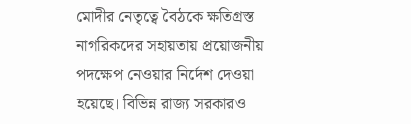মোদীর নেতৃত্বে বৈঠকে ক্ষতিগ্রস্ত নাগরিকদের সহায়তায় প্রয়োজনীয় পদক্ষেপ নেওয়ার নির্দেশ দেওয়া হয়েছে। বিভিন্ন রাজ্য সরকারও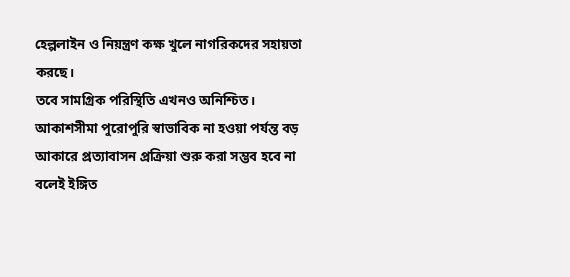হেল্পলাইন ও নিয়ন্ত্রণ কক্ষ খুলে নাগরিকদের সহায়তা করছে।
তবে সামগ্রিক পরিস্থিতি এখনও অনিশ্চিত। আকাশসীমা পুরোপুরি স্বাভাবিক না হওয়া পর্যন্ত বড় আকারে প্রত্যাবাসন প্রক্রিয়া শুরু করা সম্ভব হবে না বলেই ইঙ্গিত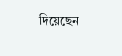দিয়েছেন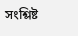সংশ্লিষ্ট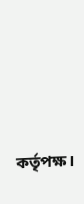কর্তৃপক্ষ।